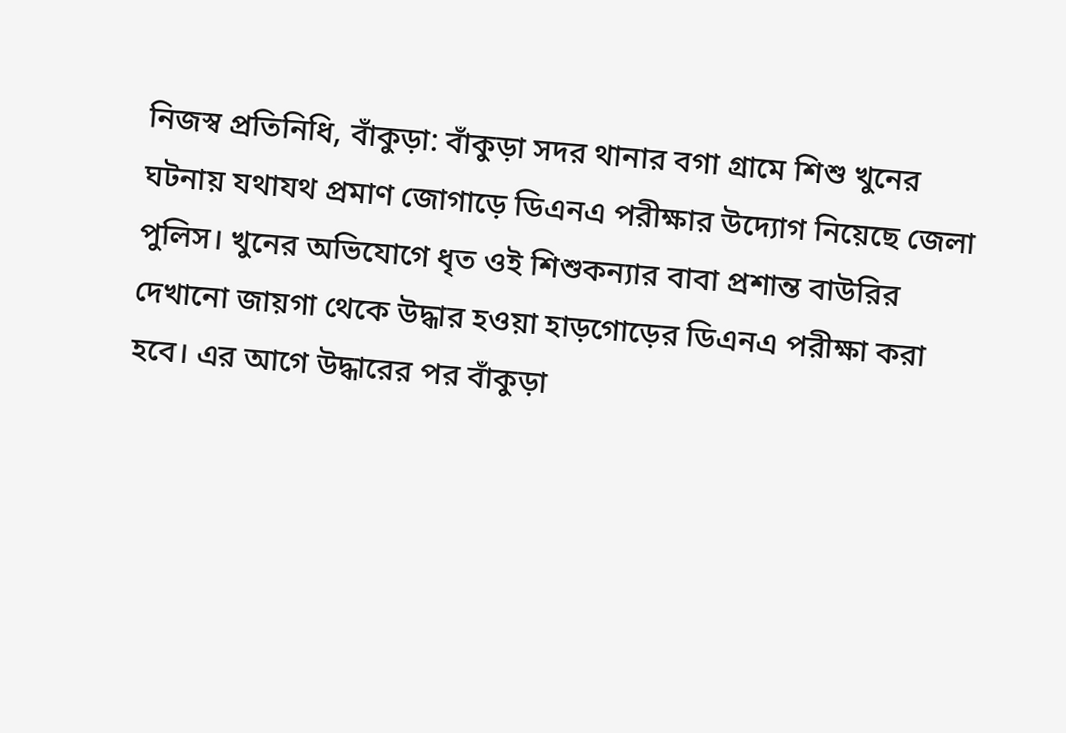নিজস্ব প্রতিনিধি, বাঁকুড়া: বাঁকুড়া সদর থানার বগা গ্রামে শিশু খুনের ঘটনায় যথাযথ প্রমাণ জোগাড়ে ডিএনএ পরীক্ষার উদ্যোগ নিয়েছে জেলা পুলিস। খুনের অভিযোগে ধৃত ওই শিশুকন্যার বাবা প্রশান্ত বাউরির দেখানো জায়গা থেকে উদ্ধার হওয়া হাড়গোড়ের ডিএনএ পরীক্ষা করা হবে। এর আগে উদ্ধারের পর বাঁকুড়া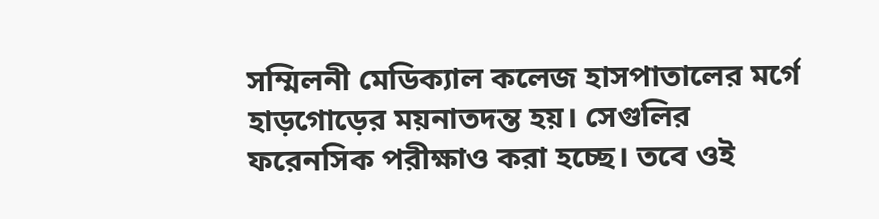সম্মিলনী মেডিক্যাল কলেজ হাসপাতালের মর্গে হাড়গোড়ের ময়নাতদন্ত হয়। সেগুলির ফরেনসিক পরীক্ষাও করা হচ্ছে। তবে ওই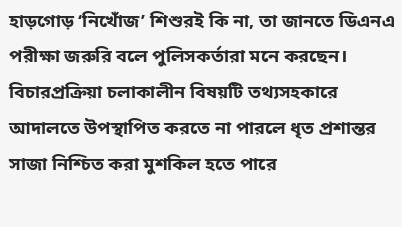হাড়গোড় ‘নিখোঁজ’ শিশুরই কি না, তা জানতে ডিএনএ পরীক্ষা জরুরি বলে পুলিসকর্তারা মনে করছেন। বিচারপ্রক্রিয়া চলাকালীন বিষয়টি তথ্যসহকারে আদালতে উপস্থাপিত করতে না পারলে ধৃত প্রশান্তর সাজা নিশ্চিত করা মুশকিল হতে পারে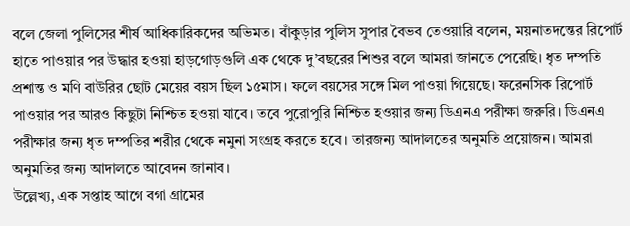বলে জেলা পুলিসের শীর্ষ আধিকারিকদের অভিমত। বাঁকুড়ার পুলিস সুপার বৈভব তেওয়ারি বলেন, ময়নাতদন্তের রিপোর্ট হাতে পাওয়ার পর উদ্ধার হওয়া হাড়গোড়গুলি এক থেকে দু’বছরের শিশুর বলে আমরা জানতে পেরেছি। ধৃত দম্পতি প্রশান্ত ও মণি বাউরির ছোট মেয়ের বয়স ছিল ১৫মাস। ফলে বয়সের সঙ্গে মিল পাওয়া গিয়েছে। ফরেনসিক রিপোর্ট পাওয়ার পর আরও কিছুটা নিশ্চিত হওয়া যাবে। তবে পুরোপুরি নিশ্চিত হওয়ার জন্য ডিএনএ পরীক্ষা জরুরি। ডিএনএ পরীক্ষার জন্য ধৃত দম্পতির শরীর থেকে নমুনা সংগ্রহ করতে হবে। তারজন্য আদালতের অনুমতি প্রয়োজন। আমরা অনুমতির জন্য আদালতে আবেদন জানাব।
উল্লেখ্য, এক সপ্তাহ আগে বগা গ্রামের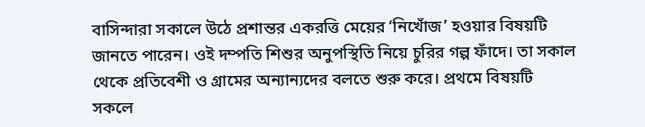বাসিন্দারা সকালে উঠে প্রশান্তর একরত্তি মেয়ের ‘নিখোঁজ’ হওয়ার বিষয়টি জানতে পারেন। ওই দম্পতি শিশুর অনুপস্থিতি নিয়ে চুরির গল্প ফাঁদে। তা সকাল থেকে প্রতিবেশী ও গ্রামের অন্যান্যদের বলতে শুরু করে। প্রথমে বিষয়টি সকলে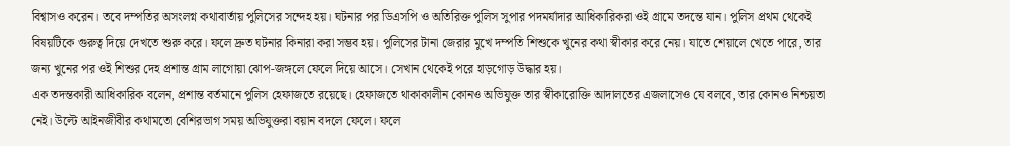বিশ্বাসও করেন। তবে দম্পতির অসংলগ্ন কথাবার্তায় পুলিসের সন্দেহ হয়। ঘটনার পর ডিএসপি ও অতিরিক্ত পুলিস সুপার পদমর্যাদার আধিকারিকরা ওই গ্রামে তদন্তে যান। পুলিস প্রথম থেকেই বিষয়টিকে গুরুত্ব দিয়ে দেখতে শুরু করে। ফলে দ্রুত ঘটনার কিনারা করা সম্ভব হয়। পুলিসের টানা জেরার মুখে দম্পতি শিশুকে খুনের কথা স্বীকার করে নেয়। যাতে শেয়ালে খেতে পারে, তার জন্য খুনের পর ওই শিশুর দেহ প্রশান্ত গ্রাম লাগোয়া ঝোপ-জঙ্গলে ফেলে দিয়ে আসে। সেখান থেকেই পরে হাড়গোড় উদ্ধার হয়।
এক তদন্তকারী আধিকারিক বলেন, প্রশান্ত বর্তমানে পুলিস হেফাজতে রয়েছে। হেফাজতে থাকাকালীন কোনও অভিযুক্ত তার স্বীকারোক্তি আদালতের এজলাসেও যে বলবে, তার কোনও নিশ্চয়তা নেই। উল্টে আইনজীবীর কথামতো বেশিরভাগ সময় অভিযুক্তরা বয়ান বদলে ফেলে। ফলে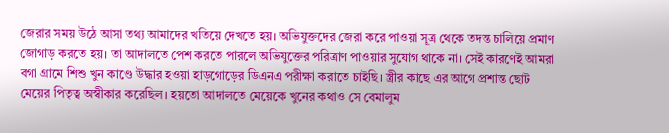জেরার সময় উঠে আসা তথ্য আমাদের খতিয়ে দেখতে হয়। অভিযুক্তদের জেরা করে পাওয়া সূত্র থেকে তদন্ত চালিয়ে প্রমাণ জোগাড় করতে হয়। তা আদালতে পেশ করতে পারলে অভিযুক্তের পরিত্রাণ পাওয়ার সুযোগ থাকে না। সেই কারণেই আমরা বগা গ্রামে শিশু খুন কাণ্ডে উদ্ধার হওয়া হাড়গোড়ের ডিএনএ পরীক্ষা করাতে চাইছি। স্ত্রীর কাছে এর আগে প্রশান্ত ছোট মেয়ের পিতৃত্ব অস্বীকার করেছিল। হয়তো আদালতে মেয়েকে খুনের কথাও সে বেমালুম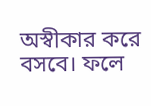অস্বীকার করে বসবে। ফলে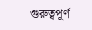গুরুত্বপূর্ণ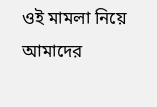ওই মামলা নিয়ে আমাদের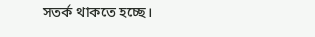সতর্ক থাকতে হচ্ছে।